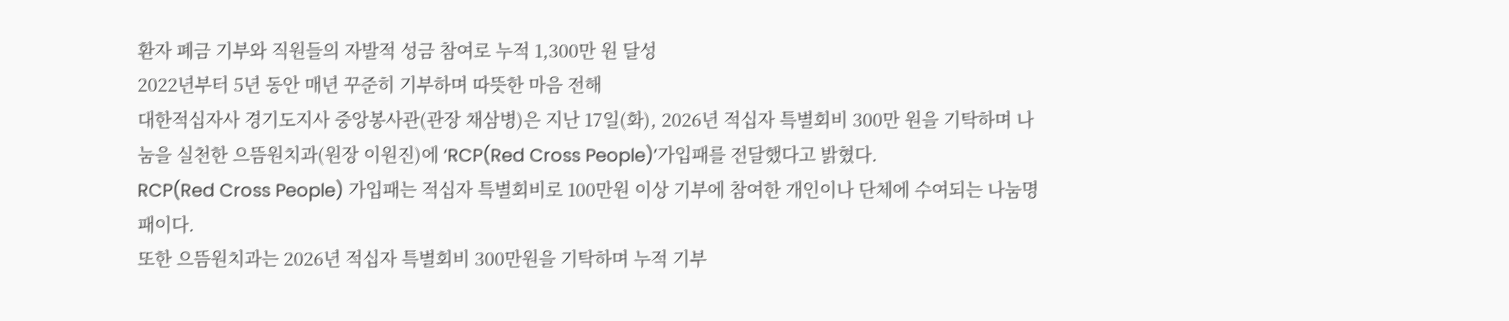환자 폐금 기부와 직원들의 자발적 성금 참여로 누적 1,300만 원 달성
2022년부터 5년 동안 매년 꾸준히 기부하며 따뜻한 마음 전해
대한적십자사 경기도지사 중앙봉사관(관장 채삼병)은 지난 17일(화), 2026년 적십자 특별회비 300만 원을 기탁하며 나눔을 실천한 으뜸원치과(원장 이원진)에 ‘RCP(Red Cross People)’가입패를 전달했다고 밝혔다.
RCP(Red Cross People) 가입패는 적십자 특별회비로 100만원 이상 기부에 참여한 개인이나 단체에 수여되는 나눔명패이다.
또한 으뜸원치과는 2026년 적십자 특별회비 300만원을 기탁하며 누적 기부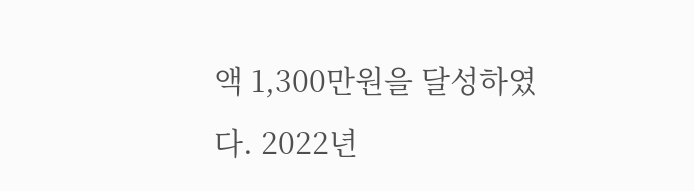액 1,300만원을 달성하였다. 2022년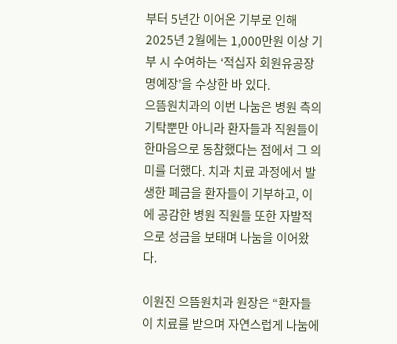부터 5년간 이어온 기부로 인해 2025년 2월에는 1,000만원 이상 기부 시 수여하는 ‘적십자 회원유공장 명예장’을 수상한 바 있다.
으뜸원치과의 이번 나눔은 병원 측의 기탁뿐만 아니라 환자들과 직원들이 한마음으로 동참했다는 점에서 그 의미를 더했다. 치과 치료 과정에서 발생한 폐금을 환자들이 기부하고, 이에 공감한 병원 직원들 또한 자발적으로 성금을 보태며 나눔을 이어왔다.

이원진 으뜸원치과 원장은 “환자들이 치료를 받으며 자연스럽게 나눔에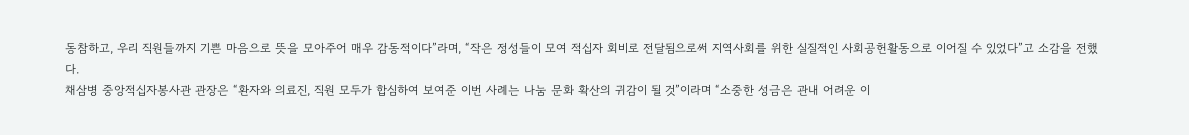동참하고, 우리 직원들까지 기쁜 마음으로 뜻을 모아주어 매우 감동적이다”라며, “작은 정성들이 모여 적십자 회비로 전달됨으로써 지역사회를 위한 실질적인 사회공헌활동으로 이어질 수 있었다”고 소감을 전했다.
채삼병 중앙적십자봉사관 관장은 “환자와 의료진, 직원 모두가 합심하여 보여준 이번 사례는 나눔 문화 확산의 귀감이 될 것”이라며 “소중한 성금은 관내 어려운 이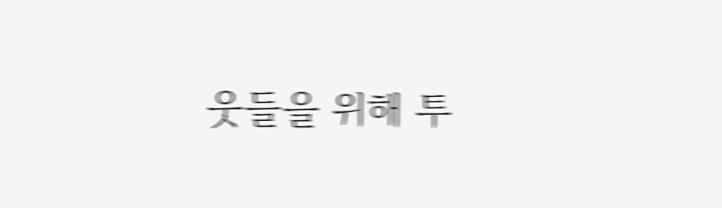웃들을 위해 투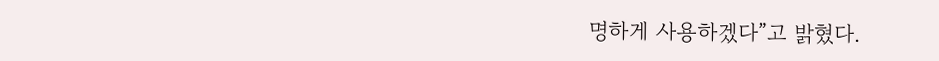명하게 사용하겠다”고 밝혔다.